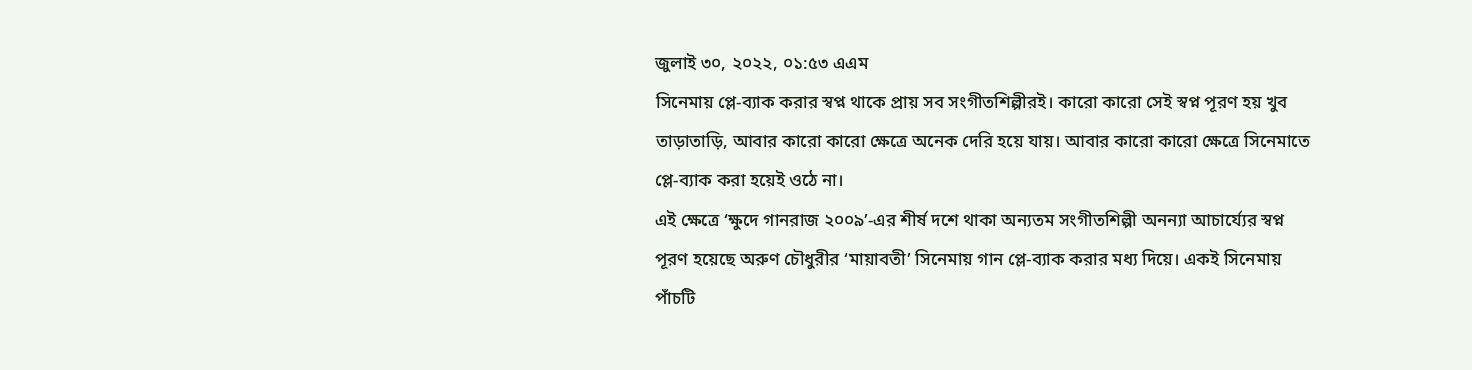জুলাই ৩০, ২০২২, ০১:৫৩ এএম
সিনেমায় প্লে-ব্যাক করার স্বপ্ন থাকে প্রায় সব সংগীতশিল্পীরই। কারো কারো সেই স্বপ্ন পূরণ হয় খুব তাড়াতাড়ি, আবার কারো কারো ক্ষেত্রে অনেক দেরি হয়ে যায়। আবার কারো কারো ক্ষেত্রে সিনেমাতে প্লে-ব্যাক করা হয়েই ওঠে না।
এই ক্ষেত্রে ‘ক্ষুদে গানরাজ ২০০৯’-এর শীর্ষ দশে থাকা অন্যতম সংগীতশিল্পী অনন্যা আচার্য্যের স্বপ্ন পূরণ হয়েছে অরুণ চৌধুরীর ‘মায়াবতী’ সিনেমায় গান প্লে-ব্যাক করার মধ্য দিয়ে। একই সিনেমায় পাঁচটি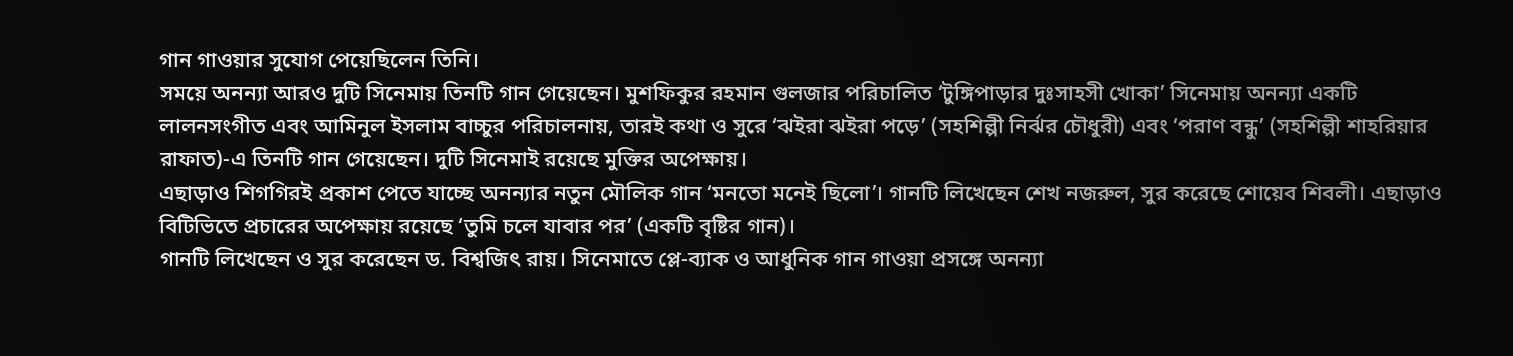গান গাওয়ার সুযোগ পেয়েছিলেন তিনি।
সময়ে অনন্যা আরও দুটি সিনেমায় তিনটি গান গেয়েছেন। মুশফিকুর রহমান গুলজার পরিচালিত ‘টুঙ্গিপাড়ার দুঃসাহসী খোকা’ সিনেমায় অনন্যা একটি লালনসংগীত এবং আমিনুল ইসলাম বাচ্চুর পরিচালনায়, তারই কথা ও সুরে ‘ঝইরা ঝইরা পড়ে’ (সহশিল্পী নির্ঝর চৌধুরী) এবং ‘পরাণ বন্ধু’ (সহশিল্পী শাহরিয়ার রাফাত)-এ তিনটি গান গেয়েছেন। দুটি সিনেমাই রয়েছে মুক্তির অপেক্ষায়।
এছাড়াও শিগগিরই প্রকাশ পেতে যাচ্ছে অনন্যার নতুন মৌলিক গান ‘মনতো মনেই ছিলো’। গানটি লিখেছেন শেখ নজরুল, সুর করেছে শোয়েব শিবলী। এছাড়াও বিটিভিতে প্রচারের অপেক্ষায় রয়েছে ‘তুমি চলে যাবার পর’ (একটি বৃষ্টির গান)।
গানটি লিখেছেন ও সুর করেছেন ড. বিশ্বজিৎ রায়। সিনেমাতে প্লে-ব্যাক ও আধুনিক গান গাওয়া প্রসঙ্গে অনন্যা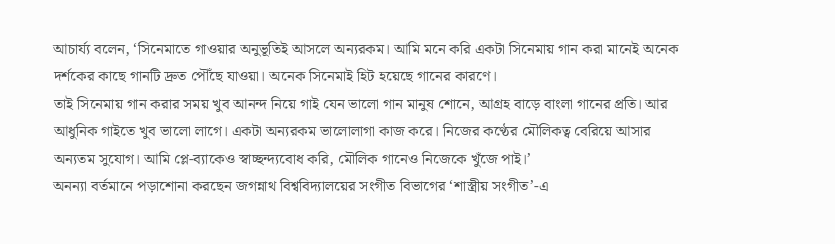আচার্য্য বলেন, ‘সিনেমাতে গাওয়ার অনুভূতিই আসলে অন্যরকম। আমি মনে করি একটা সিনেমায় গান করা মানেই অনেক দর্শকের কাছে গানটি দ্রুত পৌঁছে যাওয়া। অনেক সিনেমাই হিট হয়েছে গানের কারণে।
তাই সিনেমায় গান করার সময় খুব আনন্দ নিয়ে গাই যেন ভালো গান মানুষ শোনে, আগ্রহ বাড়ে বাংলা গানের প্রতি। আর আধুনিক গাইতে খুব ভালো লাগে। একটা অন্যরকম ভালোলাগা কাজ করে। নিজের কণ্ঠের মৌলিকত্ব বেরিয়ে আসার অন্যতম সুযোগ। আমি প্লে-ব্যাকেও স্বাচ্ছন্দ্যবোধ করি, মৌলিক গানেও নিজেকে খুঁজে পাই।’
অনন্যা বর্তমানে পড়াশোনা করছেন জগন্নাথ বিশ্ববিদ্যালয়ের সংগীত বিভাগের ‘শাস্ত্রীয় সংগীত’-এ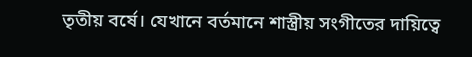তৃতীয় বর্ষে। যেখানে বর্তমানে শাস্ত্রীয় সংগীতের দায়িত্বে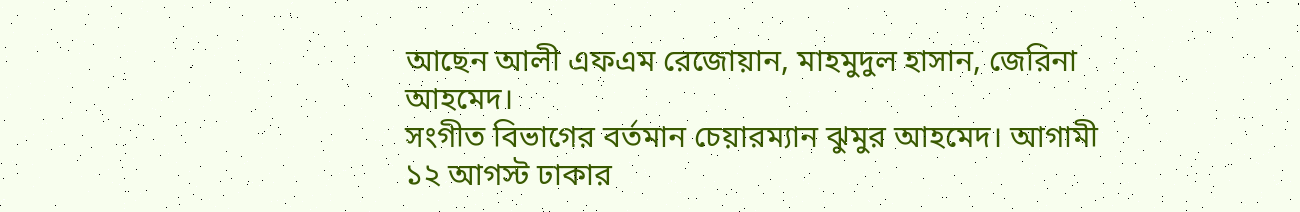আছেন আলী এফএম রেজোয়ান, মাহমুদুল হাসান, জেরিনা আহমেদ।
সংগীত বিভাগের বর্তমান চেয়ারম্যান ঝুমুর আহমেদ। আগামী ১২ আগস্ট ঢাকার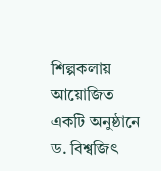শিল্পকলায় আয়োজিত একটি অনুষ্ঠানে ড. বিশ্বজিৎ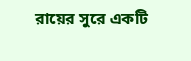রায়ের সুরে একটি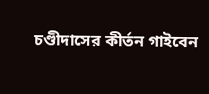চণ্ডীদাসের কীর্তন গাইবেন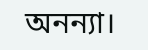অনন্যা।